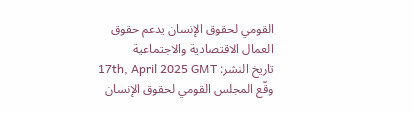القومي لحقوق الإنسان يدعم حقوق العمال الاقتصادية والاجتماعية
تاريخ النشر: 17th, April 2025 GMT
وقّع المجلس القومي لحقوق الإنسان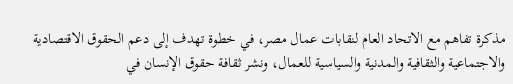مذكرة تفاهم مع الاتحاد العام لنقابات عمال مصر، في خطوة تهدف إلى دعم الحقوق الاقتصادية والاجتماعية والثقافية والمدنية والسياسية للعمال، ونشر ثقافة حقوق الإنسان في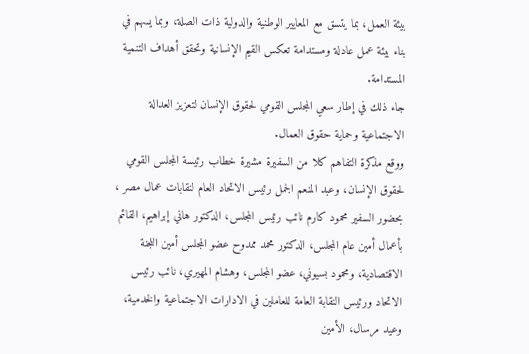بيئة العمل، بما يتسق مع المعايير الوطنية والدولية ذات الصلة، وبما يسهم في بناء بيئة عمل عادلة ومستدامة تعكس القيم الإنسانية وتحقق أهداف التنمية المستدامة.
جاء ذلك في إطار سعي المجلس القومي لحقوق الإنسان لتعزيز العدالة الاجتماعية وحماية حقوق العمال.
ووقع مذكرة التفاهم كلا من السفيرة مشيرة خطاب رئيسة المجلس القومي لحقوق الإنسان، وعبد المنعم الجمل رئيس الاتحاد العام لنقابات عمال مصر ، بحضور السفير محمود كارم نائب رئيس المجلس، الدكتور هاني إبراهيم، القائم بأعمال أمين عام المجلس، الدكتور محمد ممدوح عضو المجلس أمين اللجنة الاقتصادية، ومحمود بسيوني، عضو المجلس، وهشام المهيري، نائب رئيس الاتحاد ورئيس النقابة العامة للعاملين في الادارات الاجتماعية والخدمية، وعيد مرسال، الأمين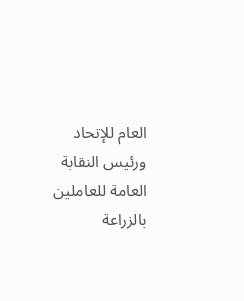العام للإتحاد ورئيس النقابة العامة للعاملين بالزراعة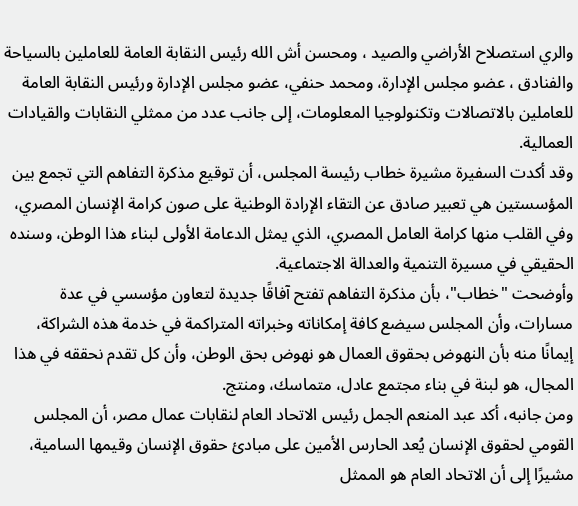والري استصلاح الأراضي والصيد ، ومحسن أش الله رئيس النقابة العامة للعاملين بالسياحة والفنادق ، عضو مجلس الإدارة، ومحمد حنفي، عضو مجلس الإدارة ورئيس النقابة العامة للعاملين بالاتصالات وتكنولوجيا المعلومات، إلى جانب عدد من ممثلي النقابات والقيادات العمالية.
وقد أكدت السفيرة مشيرة خطاب رئيسة المجلس، أن توقيع مذكرة التفاهم التي تجمع بين المؤسستين هي تعبير صادق عن التقاء الإرادة الوطنية على صون كرامة الإنسان المصري، وفي القلب منها كرامة العامل المصري، الذي يمثل الدعامة الأولى لبناء هذا الوطن، وسنده الحقيقي في مسيرة التنمية والعدالة الاجتماعية.
وأوضحت "خطاب"، بأن مذكرة التفاهم تفتح آفاقًا جديدة لتعاون مؤسسي في عدة مسارات، وأن المجلس سيضع كافة إمكاناته وخبراته المتراكمة في خدمة هذه الشراكة، إيمانًا منه بأن النهوض بحقوق العمال هو نهوض بحق الوطن، وأن كل تقدم نحققه في هذا المجال، هو لبنة في بناء مجتمع عادل، متماسك، ومنتج.
ومن جانبه، أكد عبد المنعم الجمل رئيس الاتحاد العام لنقابات عمال مصر، أن المجلس القومي لحقوق الإنسان يُعد الحارس الأمين على مبادئ حقوق الإنسان وقيمها السامية، مشيرًا إلى أن الاتحاد العام هو الممثل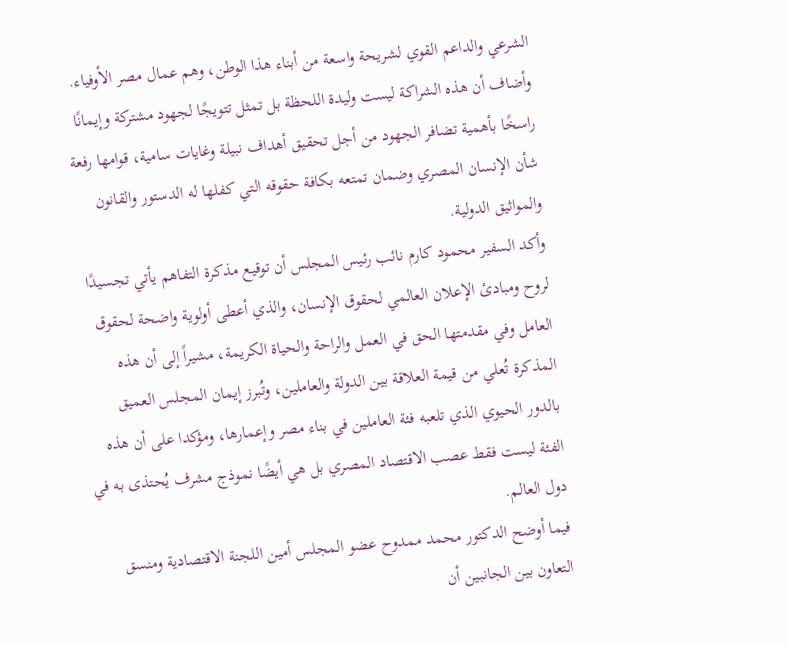الشرعي والداعم القوي لشريحة واسعة من أبناء هذا الوطن، وهم عمال مصر الأوفياء.
وأضاف أن هذه الشراكة ليست وليدة اللحظة بل تمثل تتويجًا لجهود مشتركة وإيمانًا راسخًا بأهمية تضافر الجهود من أجل تحقيق أهداف نبيلة وغايات سامية، قوامها رفعة شأن الإنسان المصري وضمان تمتعه بكافة حقوقه التي كفلها له الدستور والقانون والمواثيق الدولية.
وأكد السفير محمود كارم نائب رئيس المجلس أن توقيع مذكرة التفاهم يأتي تجسيدًا لروح ومبادئ الإعلان العالمي لحقوق الإنسان، والذي أعطى أولوية واضحة لحقوق العامل وفي مقدمتها الحق في العمل والراحة والحياة الكريمة، مشيراً إلى أن هذه المذكرة تُعلي من قيمة العلاقة بين الدولة والعاملين، وتُبرز إيمان المجلس العميق بالدور الحيوي الذي تلعبه فئة العاملين في بناء مصر وإعمارها، ومؤكدا على أن هذه الفئة ليست فقط عصب الاقتصاد المصري بل هي أيضًا نموذج مشرف يُحتذى به في دول العالم.
فيما أوضح الدكتور محمد ممدوح عضو المجلس أمين اللجنة الاقتصادية ومنسق التعاون بين الجانبين أن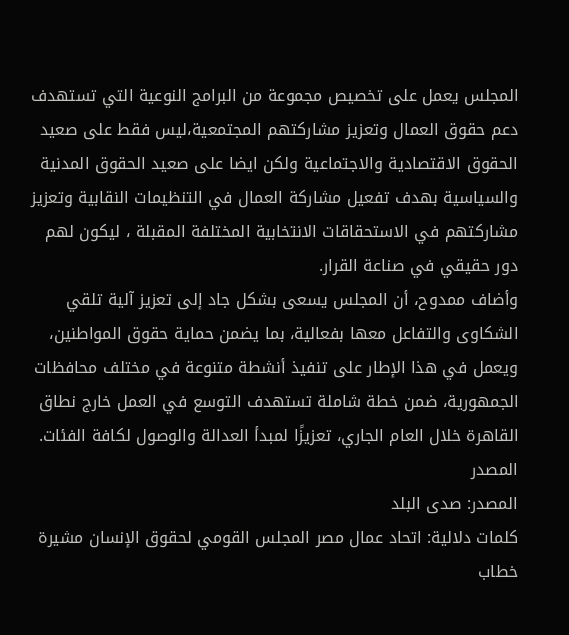المجلس يعمل على تخصيص مجموعة من البرامج النوعية التي تستهدف دعم حقوق العمال وتعزيز مشاركتهم المجتمعية،ليس فقط على صعيد الحقوق الاقتصادية والاجتماعية ولكن ايضا على صعيد الحقوق المدنية والسياسية بهدف تفعيل مشاركة العمال في التنظيمات النقابية وتعزيز مشاركتهم في الاستحقاقات الانتخابية المختلفة المقبلة ، ليكون لهم دور حقيقي في صناعة القرار.
وأضاف ممدوح، أن المجلس يسعى بشكل جاد إلى تعزيز آلية تلقي الشكاوى والتفاعل معها بفعالية، بما يضمن حماية حقوق المواطنين، ويعمل في هذا الإطار على تنفيذ أنشطة متنوعة في مختلف محافظات الجمهورية، ضمن خطة شاملة تستهدف التوسع في العمل خارج نطاق القاهرة خلال العام الجاري، تعزيزًا لمبدأ العدالة والوصول لكافة الفئات.
المصدر
المصدر: صدى البلد
كلمات دلالية: اتحاد عمال مصر المجلس القومي لحقوق الإنسان مشيرة خطاب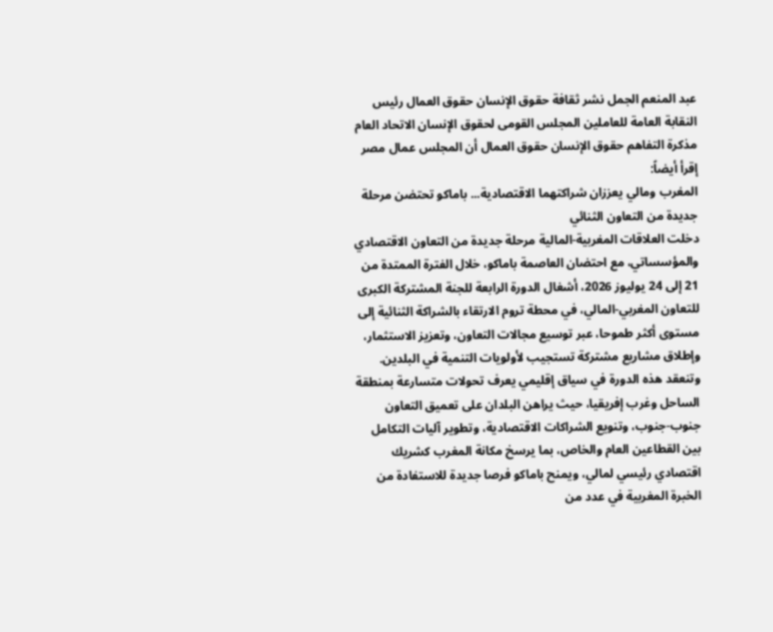عبد المنعم الجمل نشر ثقافة حقوق الإنسان حقوق العمال رئیس النقابة العامة للعاملین المجلس القومی لحقوق الإنسان الاتحاد العام مذکرة التفاهم حقوق الإنسان حقوق العمال أن المجلس عمال مصر
إقرأ أيضاً:
المغرب ومالي يعززان شراكتهما الاقتصادية... باماكو تحتضن مرحلة جديدة من التعاون الثنائي
دخلت العلاقات المغربية-المالية مرحلة جديدة من التعاون الاقتصادي والمؤسساتي، مع احتضان العاصمة باماكو، خلال الفترة الممتدة من 21 إلى 24 يوليوز 2026، أشغال الدورة الرابعة للجنة المشتركة الكبرى للتعاون المغربي-المالي، في محطة تروم الارتقاء بالشراكة الثنائية إلى مستوى أكثر طموحا، عبر توسيع مجالات التعاون، وتعزيز الاستثمار، وإطلاق مشاريع مشتركة تستجيب لأولويات التنمية في البلدين.
وتنعقد هذه الدورة في سياق إقليمي يعرف تحولات متسارعة بمنطقة الساحل وغرب إفريقيا، حيث يراهن البلدان على تعميق التعاون جنوب-جنوب، وتنويع الشراكات الاقتصادية، وتطوير آليات التكامل بين القطاعين العام والخاص، بما يرسخ مكانة المغرب كشريك اقتصادي رئيسي لمالي، ويمنح باماكو فرصا جديدة للاستفادة من الخبرة المغربية في عدد من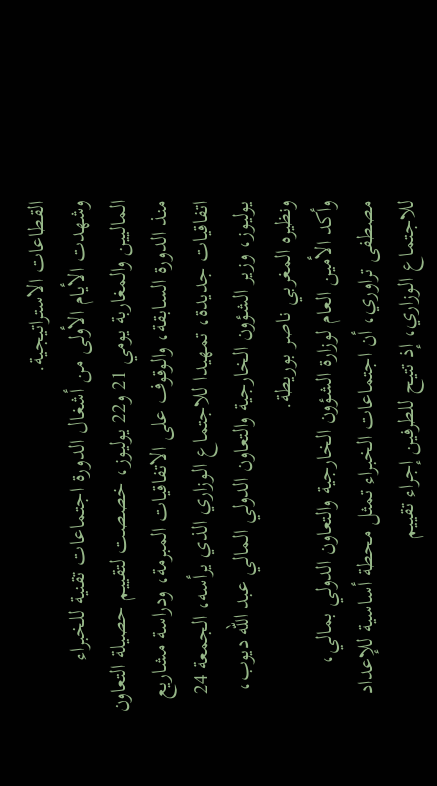القطاعات الاستراتيجية.
وشهدت الأيام الأولى من أشغال الدورة اجتماعات تقنية للخبراء الماليين والمغاربة يومي 21 و22 يوليوز، خصصت لتقييم حصيلة التعاون منذ الدورة السابقة، والوقوف على الاتفاقيات المبرمة، ودراسة مشاريع اتفاقيات جديدة، تمهيدا للاجتماع الوزاري الذي يرأسه، الجمعة 24 يوليوز، وزير الشؤون الخارجية والتعاون الدولي المالي عبد الله ديوب، ونظيره المغربي ناصر بوريطة.
وأكد الأمين العام لوزارة الشؤون الخارجية والتعاون الدولي بمالي، مصطفى تراوري، أن اجتماعات الخبراء تمثل محطة أساسية للإعداد للاجتماع الوزاري، إذ تتيح للطرفين إجراء تقييم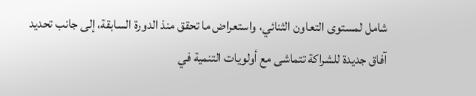شامل لمستوى التعاون الثنائي، واستعراض ما تحقق منذ الدورة السابقة، إلى جانب تحديد آفاق جديدة للشراكة تتماشى مع أولويات التنمية في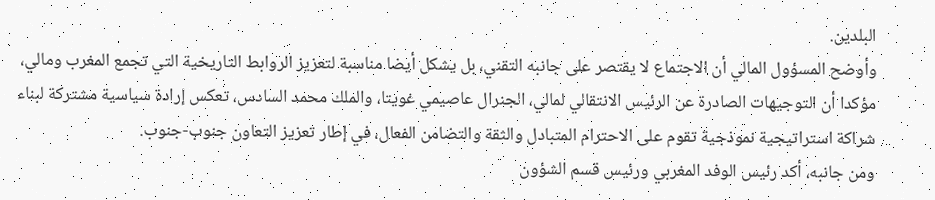البلدين.
وأوضح المسؤول المالي أن الاجتماع لا يقتصر على جانبه التقني، بل يشكل أيضا مناسبة لتعزيز الروابط التاريخية التي تجمع المغرب ومالي، مؤكدا أن التوجيهات الصادرة عن الرئيس الانتقالي لمالي، الجنرال عاصيمي غويتا، والملك محمد السادس، تعكس إرادة سياسية مشتركة لبناء شراكة استراتيجية نموذجية تقوم على الاحترام المتبادل والثقة والتضامن الفعال، في إطار تعزيز التعاون جنوب-جنوب.
ومن جانبه، أكد رئيس الوفد المغربي ورئيس قسم الشؤون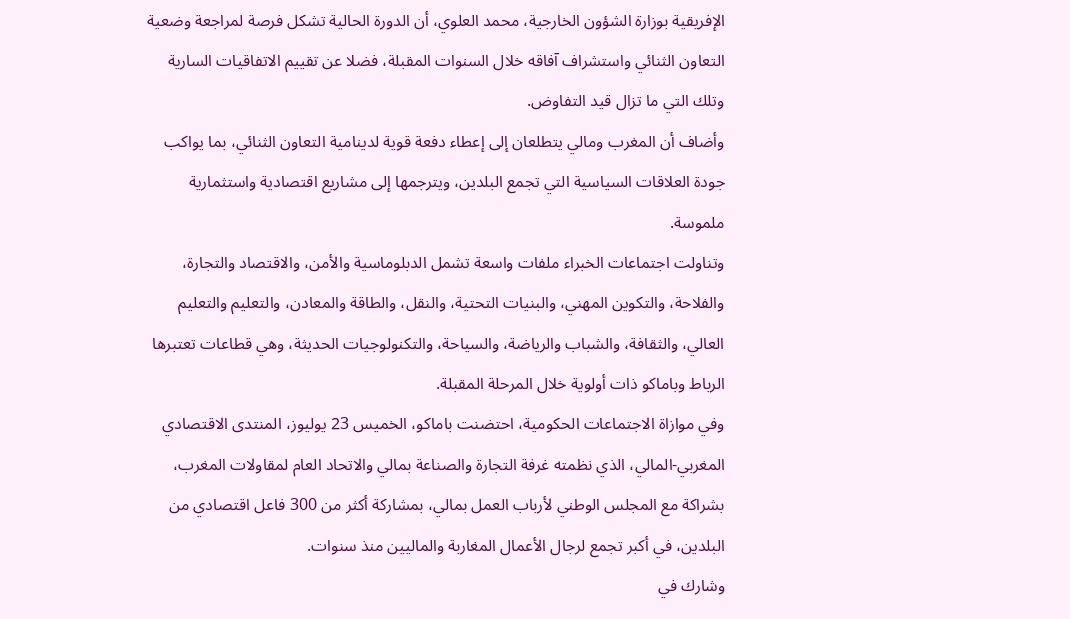الإفريقية بوزارة الشؤون الخارجية، محمد العلوي، أن الدورة الحالية تشكل فرصة لمراجعة وضعية التعاون الثنائي واستشراف آفاقه خلال السنوات المقبلة، فضلا عن تقييم الاتفاقيات السارية وتلك التي ما تزال قيد التفاوض.
وأضاف أن المغرب ومالي يتطلعان إلى إعطاء دفعة قوية لدينامية التعاون الثنائي، بما يواكب جودة العلاقات السياسية التي تجمع البلدين، ويترجمها إلى مشاريع اقتصادية واستثمارية ملموسة.
وتناولت اجتماعات الخبراء ملفات واسعة تشمل الدبلوماسية والأمن، والاقتصاد والتجارة، والفلاحة، والتكوين المهني، والبنيات التحتية، والنقل، والطاقة والمعادن، والتعليم والتعليم العالي، والثقافة، والشباب والرياضة، والسياحة، والتكنولوجيات الحديثة، وهي قطاعات تعتبرها الرباط وباماكو ذات أولوية خلال المرحلة المقبلة.
وفي موازاة الاجتماعات الحكومية، احتضنت باماكو، الخميس 23 يوليوز، المنتدى الاقتصادي المغربي-المالي، الذي نظمته غرفة التجارة والصناعة بمالي والاتحاد العام لمقاولات المغرب، بشراكة مع المجلس الوطني لأرباب العمل بمالي، بمشاركة أكثر من 300 فاعل اقتصادي من البلدين، في أكبر تجمع لرجال الأعمال المغاربة والماليين منذ سنوات.
وشارك في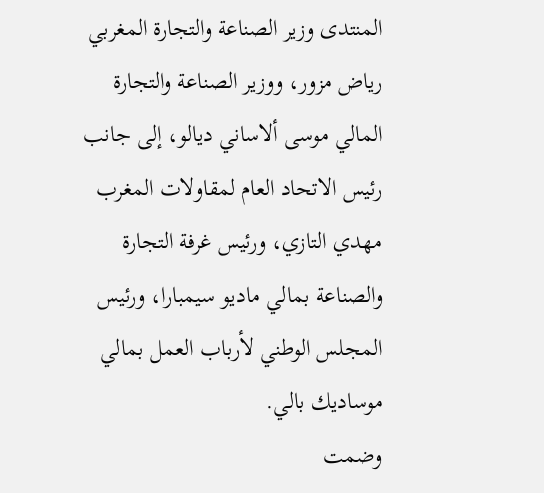المنتدى وزير الصناعة والتجارة المغربي رياض مزور، ووزير الصناعة والتجارة المالي موسى ألاساني ديالو، إلى جانب رئيس الاتحاد العام لمقاولات المغرب مهدي التازي، ورئيس غرفة التجارة والصناعة بمالي ماديو سيمبارا، ورئيس المجلس الوطني لأرباب العمل بمالي موساديك بالي.
وضمت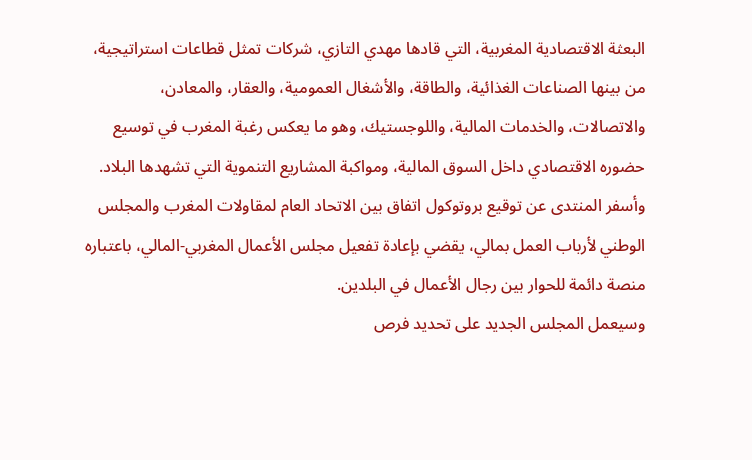البعثة الاقتصادية المغربية، التي قادها مهدي التازي، شركات تمثل قطاعات استراتيجية، من بينها الصناعات الغذائية، والطاقة، والأشغال العمومية، والعقار، والمعادن، والاتصالات، والخدمات المالية، واللوجستيك، وهو ما يعكس رغبة المغرب في توسيع حضوره الاقتصادي داخل السوق المالية، ومواكبة المشاريع التنموية التي تشهدها البلاد.
وأسفر المنتدى عن توقيع بروتوكول اتفاق بين الاتحاد العام لمقاولات المغرب والمجلس الوطني لأرباب العمل بمالي، يقضي بإعادة تفعيل مجلس الأعمال المغربي-المالي، باعتباره منصة دائمة للحوار بين رجال الأعمال في البلدين.
وسيعمل المجلس الجديد على تحديد فرص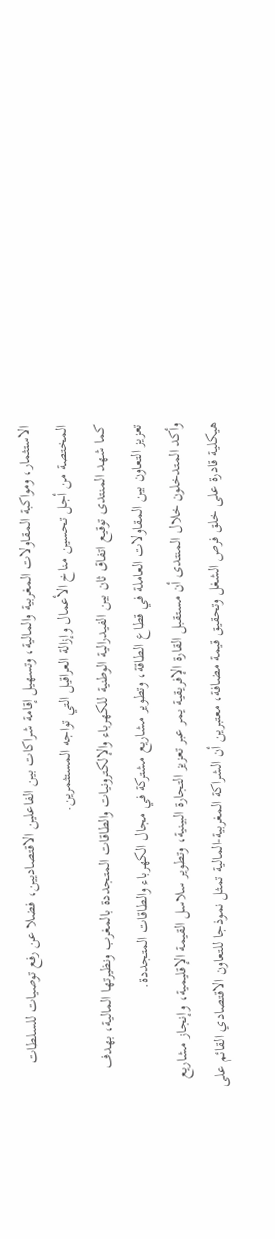الاستثمار، ومواكبة المقاولات المغربية والمالية، وتسهيل إقامة شراكات بين الفاعلين الاقتصاديين، فضلا عن رفع توصيات للسلطات المختصة من أجل تحسين مناخ الأعمال وإزالة العراقيل التي تواجه المستثمرين.
كما شهد المنتدى توقيع اتفاق ثان بين الفيدرالية الوطنية للكهرباء والإلكترونيات والطاقات المتجددة بالمغرب ونظيرتها المالية، بهدف تعزيز التعاون بين المقاولات العاملة في قطاع الطاقة، وتطوير مشاريع مشتركة في مجال الكهرباء والطاقات المتجددة.
وأكد المتدخلون خلال المنتدى أن مستقبل القارة الإفريقية يمر عبر تعزيز التجارة البينية، وتطوير سلاسل القيمة الإقليمية، وإنجاز مشاريع هيكلية قادرة على خلق فرص الشغل وتحقيق قيمة مضافة، معتبرين أن الشراكة المغربية-المالية تمثل نموذجا للتعاون الاقتصادي القائم على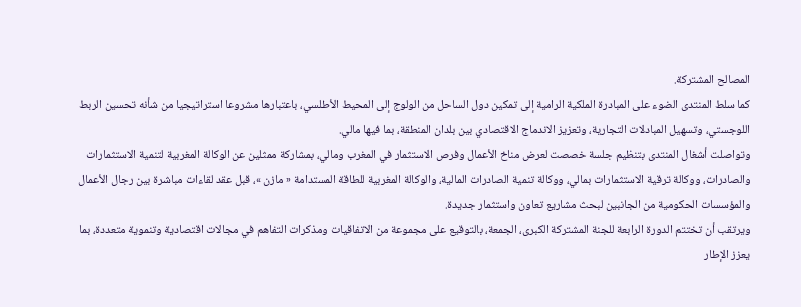المصالح المشتركة.
كما سلط المنتدى الضوء على المبادرة الملكية الرامية إلى تمكين دول الساحل من الولوج إلى المحيط الأطلسي، باعتبارها مشروعا استراتيجيا من شأنه تحسين الربط اللوجستي، وتسهيل المبادلات التجارية، وتعزيز الاندماج الاقتصادي بين بلدان المنطقة، بما فيها مالي.
وتواصلت أشغال المنتدى بتنظيم جلسة خصصت لعرض مناخ الأعمال وفرص الاستثمار في المغرب ومالي، بمشاركة ممثلين عن الوكالة المغربية لتنمية الاستثمارات والصادرات، ووكالة ترقية الاستثمارات بمالي، ووكالة تنمية الصادرات المالية، والوكالة المغربية للطاقة المستدامة « مازن »، قبل عقد لقاءات مباشرة بين رجال الأعمال والمؤسسات الحكومية من الجانبين لبحث مشاريع تعاون واستثمار جديدة.
ويرتقب أن تختتم الدورة الرابعة للجنة المشتركة الكبرى، الجمعة، بالتوقيع على مجموعة من الاتفاقيات ومذكرات التفاهم في مجالات اقتصادية وتنموية متعددة، بما يعزز الإطار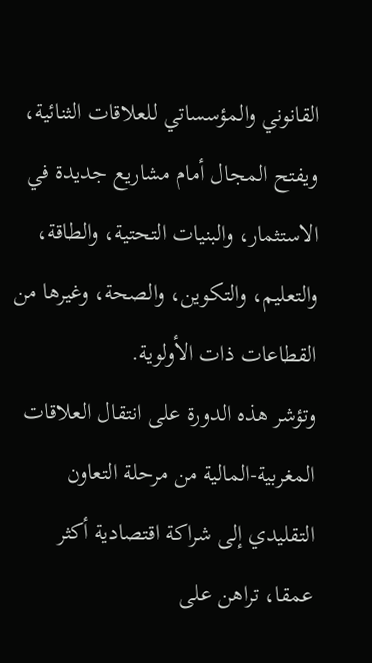القانوني والمؤسساتي للعلاقات الثنائية، ويفتح المجال أمام مشاريع جديدة في الاستثمار، والبنيات التحتية، والطاقة، والتعليم، والتكوين، والصحة، وغيرها من القطاعات ذات الأولوية.
وتؤشر هذه الدورة على انتقال العلاقات المغربية-المالية من مرحلة التعاون التقليدي إلى شراكة اقتصادية أكثر عمقا، تراهن على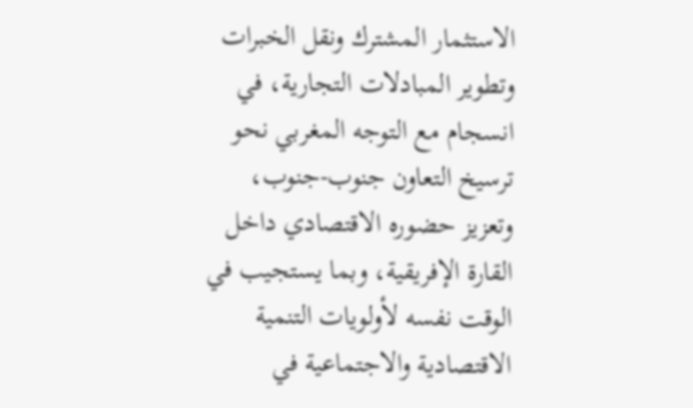الاستثمار المشترك ونقل الخبرات وتطوير المبادلات التجارية، في انسجام مع التوجه المغربي نحو ترسيخ التعاون جنوب-جنوب، وتعزيز حضوره الاقتصادي داخل القارة الإفريقية، وبما يستجيب في الوقت نفسه لأولويات التنمية الاقتصادية والاجتماعية في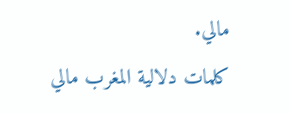مالي.
كلمات دلالية المغرب مالي